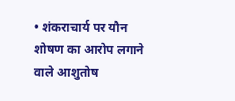• शंकराचार्य पर यौन शोषण का आरोप लगाने वाले आशुतोष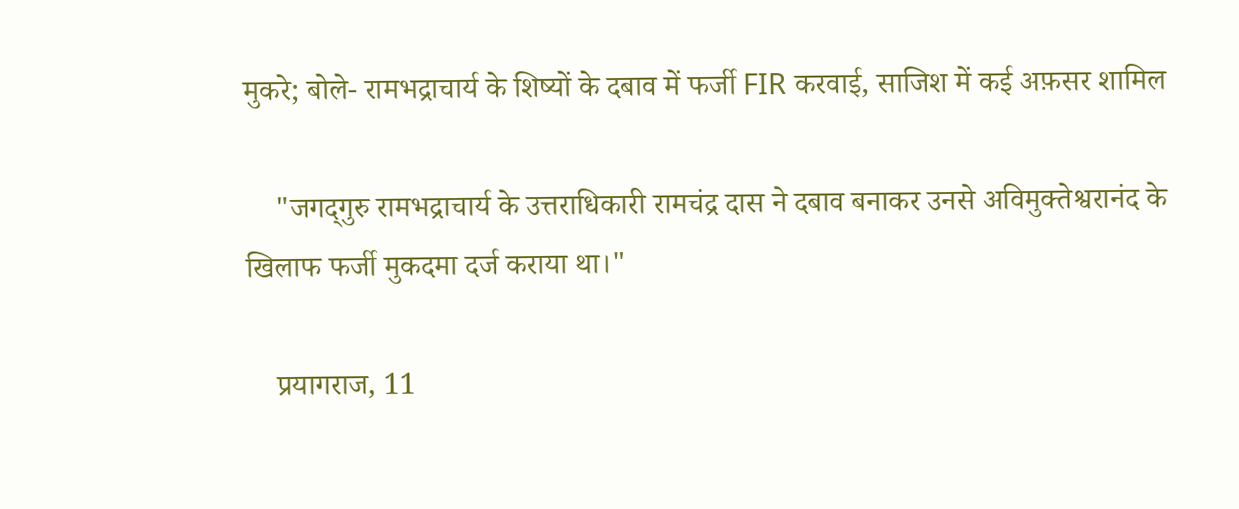मुकरे; बोले- रामभद्राचार्य के शिष्यों के दबाव में फर्जी FIR करवाई, साजिश में कई अफ़सर शामिल

    "जगद्‌गुरु रामभद्राचार्य के उत्तराधिकारी रामचंद्र दास ने दबाव बनाकर उनसे अविमुक्तेश्वरानंद के खिलाफ फर्जी मुकदमा दर्ज कराया था।"

    प्रयागराज, 11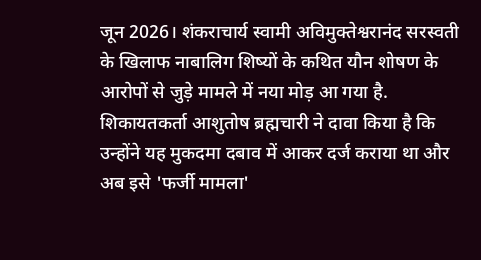जून 2026। शंकराचार्य स्वामी अविमुक्तेश्वरानंद सरस्वती के खिलाफ नाबालिग शिष्यों के कथित यौन शोषण के आरोपों से जुड़े मामले में नया मोड़ आ गया है. शिकायतकर्ता आशुतोष ब्रह्मचारी ने दावा किया है कि उन्होंने यह मुकदमा दबाव में आकर दर्ज कराया था और अब इसे 'फर्जी मामला'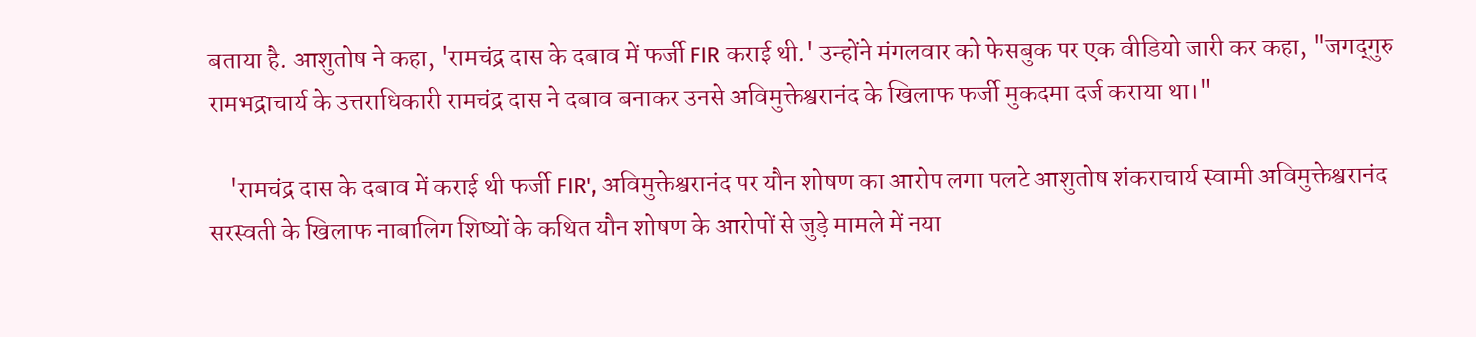बताया है. आशुतोष ने कहा, 'रामचंद्र दास के दबाव में फर्जी FIR कराई थी.' उन्होंने मंगलवार को फेसबुक पर एक वीडियो जारी कर कहा, "जगद्‌गुरु रामभद्राचार्य के उत्तराधिकारी रामचंद्र दास ने दबाव बनाकर उनसे अविमुक्तेश्वरानंद के खिलाफ फर्जी मुकदमा दर्ज कराया था।"

    'रामचंद्र दास के दबाव में कराई थी फर्जी FIR', अविमुक्तेश्वरानंद पर यौन शोषण का आरोप लगा पलटे आशुतोष शंकराचार्य स्वामी अविमुक्तेश्वरानंद सरस्वती के खिलाफ नाबालिग शिष्यों के कथित यौन शोषण के आरोपों से जुड़े मामले में नया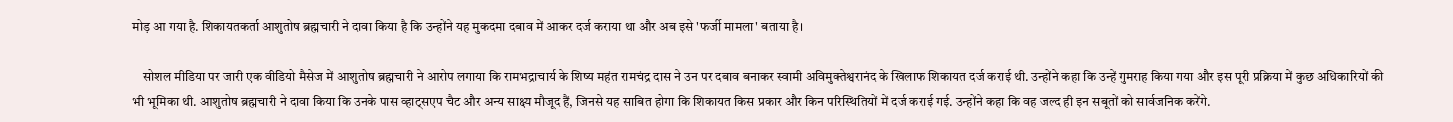मोड़ आ गया है. शिकायतकर्ता आशुतोष ब्रह्मचारी ने दावा किया है कि उन्होंने यह मुकदमा दबाव में आकर दर्ज कराया था और अब इसे 'फर्जी मामला' बताया है।

    सोशल मीडिया पर जारी एक वीडियो मैसेज में आशुतोष ब्रह्मचारी ने आरोप लगाया कि रामभद्राचार्य के शिष्य महंत रामचंद्र दास ने उन पर दबाव बनाकर स्वामी अविमुक्तेश्वरानंद के खिलाफ शिकायत दर्ज कराई थी. उन्होंने कहा कि उन्हें गुमराह किया गया और इस पूरी प्रक्रिया में कुछ अधिकारियों की भी भूमिका थी. आशुतोष ब्रह्मचारी ने दावा किया कि उनके पास व्हाट्सएप चैट और अन्य साक्ष्य मौजूद हैं, जिनसे यह साबित होगा कि शिकायत किस प्रकार और किन परिस्थितियों में दर्ज कराई गई. उन्होंने कहा कि वह जल्द ही इन सबूतों को सार्वजनिक करेंगे.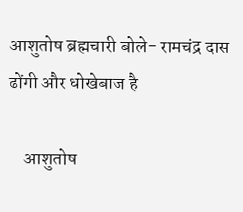आशुतोष ब्रह्मचारी बोले- रामचंद्र दास ढोंगी और धोखेबाज है

    आशुतोष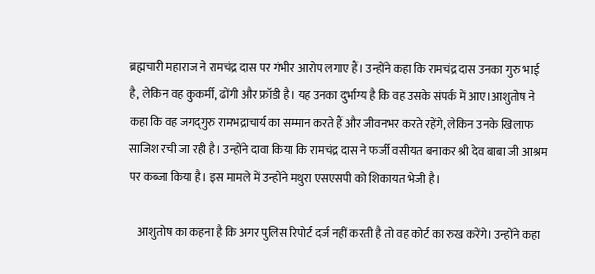ब्रह्मचारी महाराज ने रामचंद्र दास पर गंभीर आरोप लगाए हैं। उन्होंने कहा कि रामचंद्र दास उनका गुरु भाई है, लेकिन वह कुकर्मी, ढोंगी और फ्रॉडी है। यह उनका दुर्भाग्य है कि वह उसके संपर्क में आए।आशुतोष ने कहा कि वह जगद्‌गुरु रामभद्राचार्य का सम्मान करते हैं और जीवनभर करते रहेंगे, लेकिन उनके खिलाफ साजिश रची जा रही है। उन्होंने दावा किया कि रामचंद्र दास ने फर्जी वसीयत बनाकर श्री देव बाबा जी आश्रम पर कब्जा किया है। इस मामले में उन्होंने मथुरा एसएसपी को शिकायत भेजी है।

    आशुतोष का कहना है कि अगर पुलिस रिपोर्ट दर्ज नहीं करती है तो वह कोर्ट का रुख करेंगे। उन्होंने कहा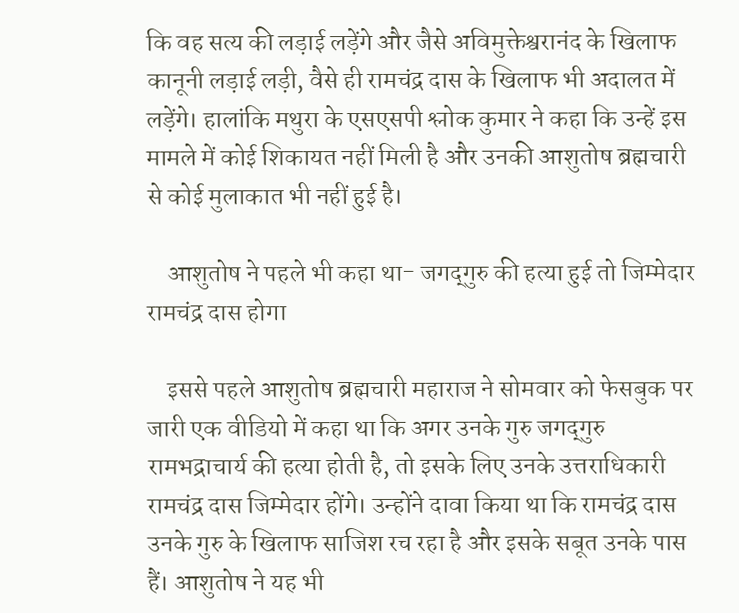कि वह सत्य की लड़ाई लड़ेंगे और जैसे अविमुक्तेश्वरानंद के खिलाफ कानूनी लड़ाई लड़ी, वैसे ही रामचंद्र दास के खिलाफ भी अदालत में लड़ेंगे। हालांकि मथुरा के एसएसपी श्लोक कुमार ने कहा कि उन्हें इस मामले में कोई शिकायत नहीं मिली है और उनकी आशुतोष ब्रह्मचारी से कोई मुलाकात भी नहीं हुई है।

    आशुतोष ने पहले भी कहा था- जगद्‌गुरु की हत्या हुई तो जिम्मेदार रामचंद्र दास होगा

    इससे पहले आशुतोष ब्रह्मचारी महाराज ने सोमवार को फेसबुक पर जारी एक वीडियो में कहा था कि अगर उनके गुरु जगद्‌गुरु रामभद्राचार्य की हत्या होती है, तो इसके लिए उनके उत्तराधिकारी रामचंद्र दास जिम्मेदार होंगे। उन्होंने दावा किया था कि रामचंद्र दास उनके गुरु के खिलाफ साजिश रच रहा है और इसके सबूत उनके पास हैं। आशुतोष ने यह भी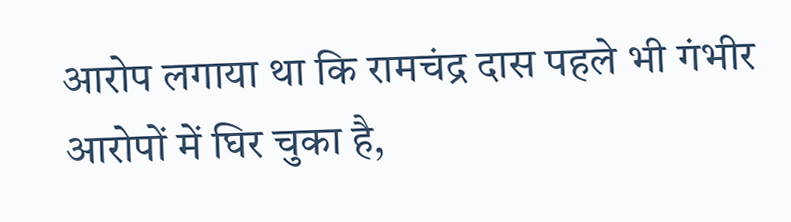आरोप लगाया था कि रामचंद्र दास पहले भी गंभीर आरोपों में घिर चुका है,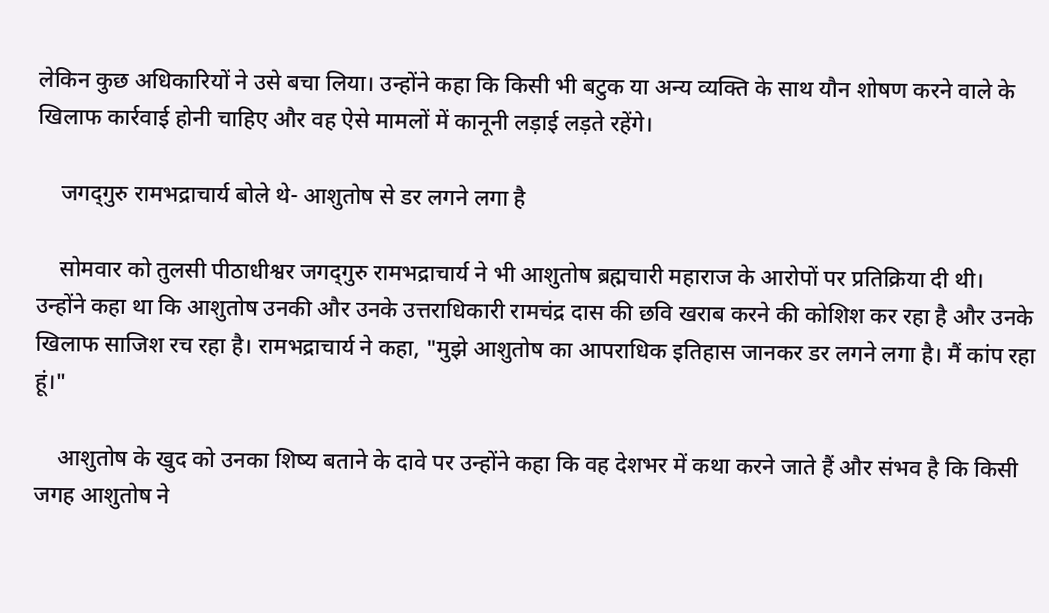लेकिन कुछ अधिकारियों ने उसे बचा लिया। उन्होंने कहा कि किसी भी बटुक या अन्य व्यक्ति के साथ यौन शोषण करने वाले के खिलाफ कार्रवाई होनी चाहिए और वह ऐसे मामलों में कानूनी लड़ाई लड़ते रहेंगे।

    जगद्‌गुरु रामभद्राचार्य बोले थे- आशुतोष से डर लगने लगा है

    सोमवार को तुलसी पीठाधीश्वर जगद्‌गुरु रामभद्राचार्य ने भी आशुतोष ब्रह्मचारी महाराज के आरोपों पर प्रतिक्रिया दी थी। उन्होंने कहा था कि आशुतोष उनकी और उनके उत्तराधिकारी रामचंद्र दास की छवि खराब करने की कोशिश कर रहा है और उनके खिलाफ साजिश रच रहा है। रामभद्राचार्य ने कहा, "मुझे आशुतोष का आपराधिक इतिहास जानकर डर लगने लगा है। मैं कांप रहा हूं।"

    आशुतोष के खुद को उनका शिष्य बताने के दावे पर उन्होंने कहा कि वह देशभर में कथा करने जाते हैं और संभव है कि किसी जगह आशुतोष ने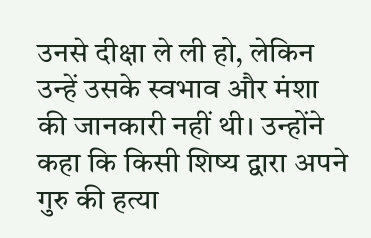उनसे दीक्षा ले ली हो, लेकिन उन्हें उसके स्वभाव और मंशा की जानकारी नहीं थी। उन्होंने कहा कि किसी शिष्य द्वारा अपने गुरु की हत्या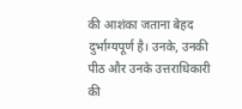की आशंका जताना बेहद दुर्भाग्यपूर्ण है। उनके, उनकी पीठ और उनके उत्तराधिकारी की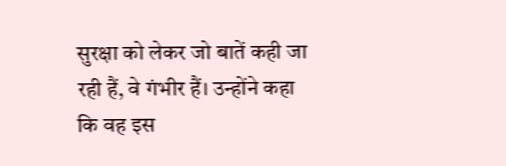सुरक्षा को लेकर जो बातें कही जा रही हैं, वे गंभीर हैं। उन्होंने कहा कि वह इस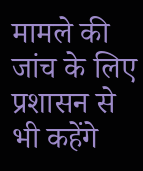मामले की जांच के लिए प्रशासन से भी कहेंगे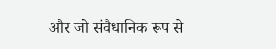और जो संवैधानिक रूप से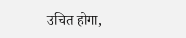उचित होगा,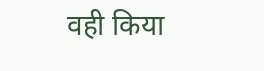वही किया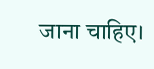जाना चाहिए।